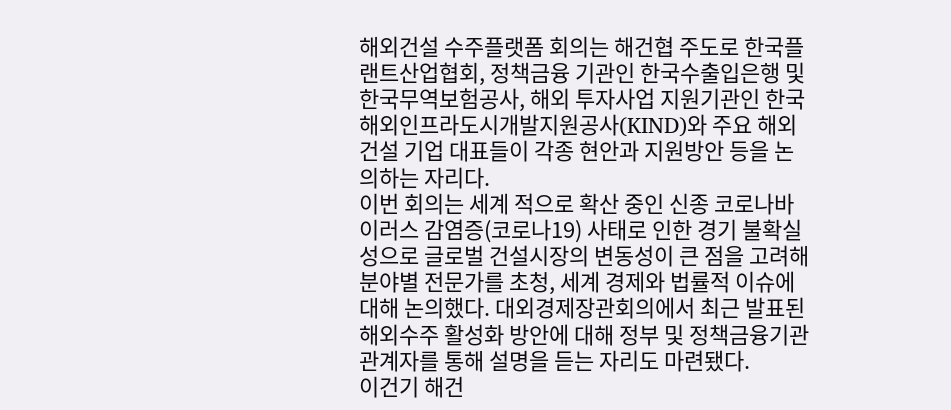해외건설 수주플랫폼 회의는 해건협 주도로 한국플랜트산업협회, 정책금융 기관인 한국수출입은행 및 한국무역보험공사, 해외 투자사업 지원기관인 한국해외인프라도시개발지원공사(KIND)와 주요 해외건설 기업 대표들이 각종 현안과 지원방안 등을 논의하는 자리다.
이번 회의는 세계 적으로 확산 중인 신종 코로나바이러스 감염증(코로나19) 사태로 인한 경기 불확실성으로 글로벌 건설시장의 변동성이 큰 점을 고려해 분야별 전문가를 초청, 세계 경제와 법률적 이슈에 대해 논의했다. 대외경제장관회의에서 최근 발표된 해외수주 활성화 방안에 대해 정부 및 정책금융기관 관계자를 통해 설명을 듣는 자리도 마련됐다.
이건기 해건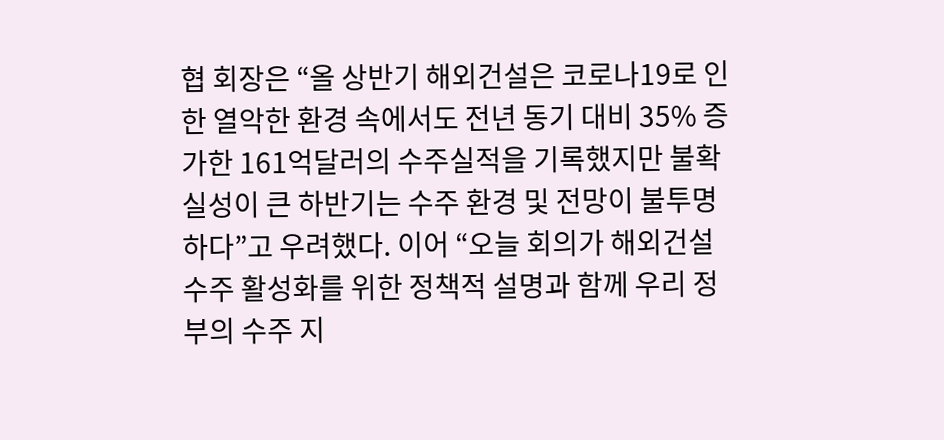협 회장은 “올 상반기 해외건설은 코로나19로 인한 열악한 환경 속에서도 전년 동기 대비 35% 증가한 161억달러의 수주실적을 기록했지만 불확실성이 큰 하반기는 수주 환경 및 전망이 불투명하다”고 우려했다. 이어 “오늘 회의가 해외건설 수주 활성화를 위한 정책적 설명과 함께 우리 정부의 수주 지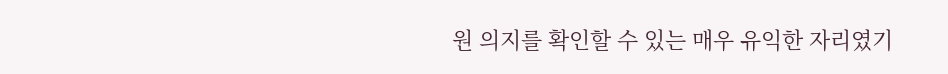원 의지를 확인할 수 있는 매우 유익한 자리였기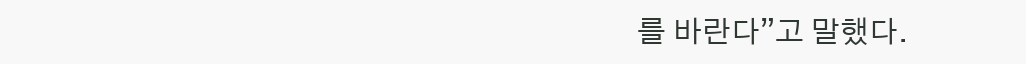를 바란다”고 말했다.